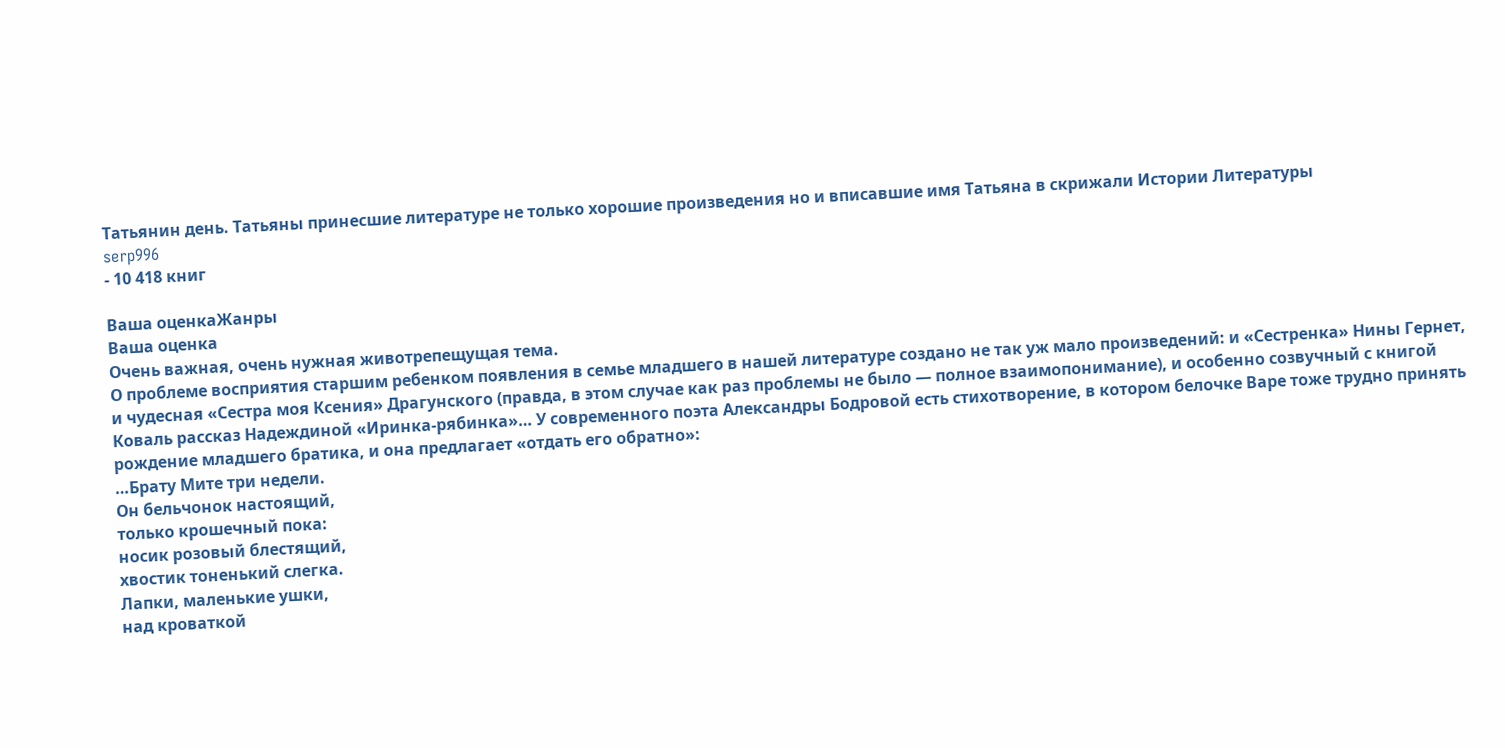Татьянин день. Татьяны принесшие литературе не только хорошие произведения но и вписавшие имя Татьяна в скрижали Истории Литературы
serp996
- 10 418 книг

Ваша оценкаЖанры
Ваша оценка
Очень важная, очень нужная животрепещущая тема.
О проблеме восприятия старшим ребенком появления в семье младшего в нашей литературе создано не так уж мало произведений: и «Сестренка» Нины Гернет, и чудесная «Сестра моя Ксения» Драгунского (правда, в этом случае как раз проблемы не было — полное взаимопонимание), и особенно созвучный с книгой Коваль рассказ Надеждиной «Иринка-рябинка»… У современного поэта Александры Бодровой есть стихотворение, в котором белочке Варе тоже трудно принять рождение младшего братика, и она предлагает «отдать его обратно»:
…Брату Мите три недели.
Он бельчонок настоящий,
только крошечный пока:
носик розовый блестящий,
хвостик тоненький слегка.
Лапки, маленькие ушки,
над кроваткой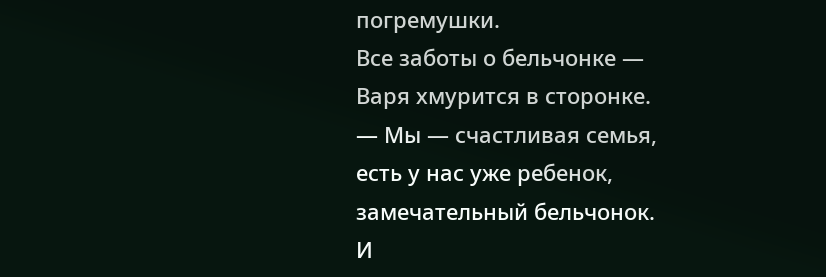погремушки.
Все заботы о бельчонке —
Варя хмурится в сторонке.
— Мы — счастливая семья,
есть у нас уже ребенок,
замечательный бельчонок.
И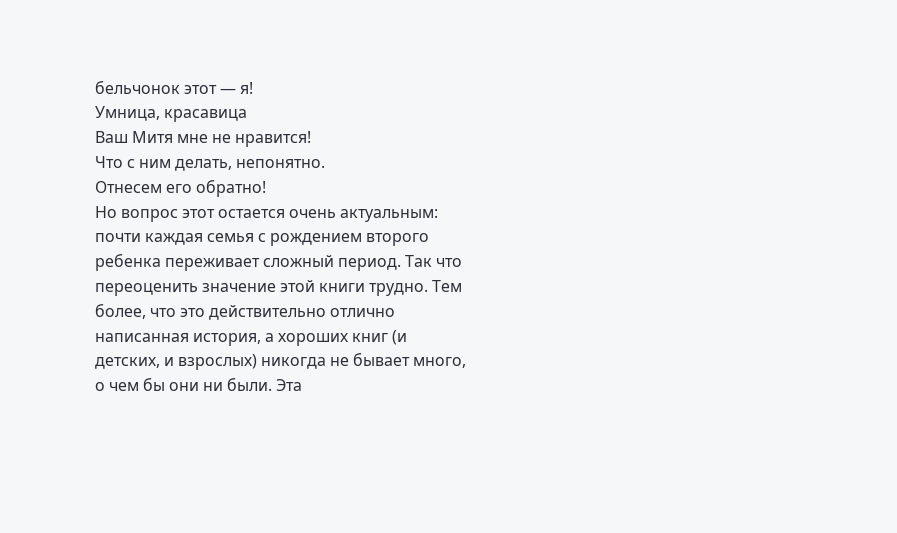бельчонок этот — я!
Умница, красавица
Ваш Митя мне не нравится!
Что с ним делать, непонятно.
Отнесем его обратно!
Но вопрос этот остается очень актуальным: почти каждая семья с рождением второго ребенка переживает сложный период. Так что переоценить значение этой книги трудно. Тем более, что это действительно отлично написанная история, а хороших книг (и детских, и взрослых) никогда не бывает много, о чем бы они ни были. Эта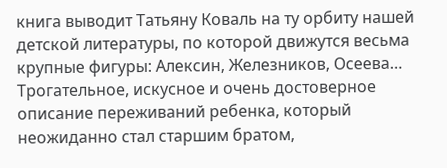книга выводит Татьяну Коваль на ту орбиту нашей детской литературы, по которой движутся весьма крупные фигуры: Алексин, Железников, Осеева…
Трогательное, искусное и очень достоверное описание переживаний ребенка, который неожиданно стал старшим братом,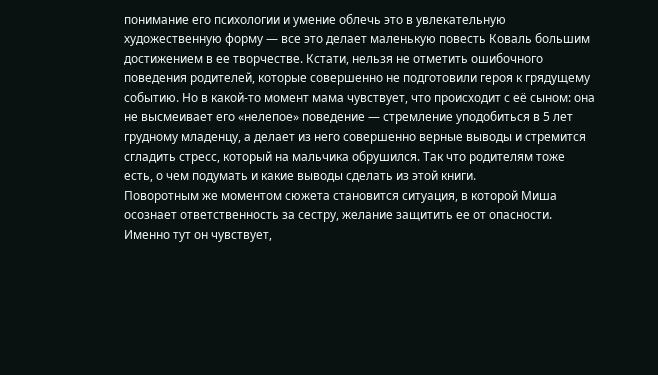понимание его психологии и умение облечь это в увлекательную художественную форму — все это делает маленькую повесть Коваль большим достижением в ее творчестве. Кстати, нельзя не отметить ошибочного поведения родителей, которые совершенно не подготовили героя к грядущему событию. Но в какой-то момент мама чувствует, что происходит с её сыном: она не высмеивает его «нелепое» поведение — стремление уподобиться в 5 лет грудному младенцу, а делает из него совершенно верные выводы и стремится сгладить стресс, который на мальчика обрушился. Так что родителям тоже есть, о чем подумать и какие выводы сделать из этой книги.
Поворотным же моментом сюжета становится ситуация, в которой Миша осознает ответственность за сестру, желание защитить ее от опасности. Именно тут он чувствует,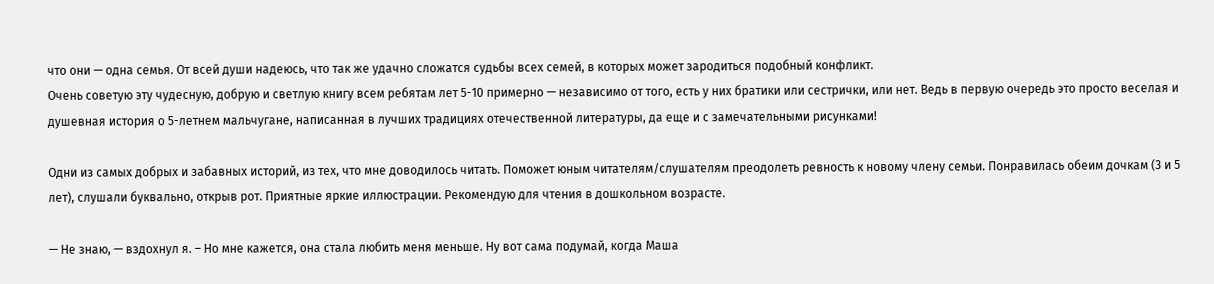что они — одна семья. От всей души надеюсь, что так же удачно сложатся судьбы всех семей, в которых может зародиться подобный конфликт.
Очень советую эту чудесную, добрую и светлую книгу всем ребятам лет 5-10 примерно — независимо от того, есть у них братики или сестрички, или нет. Ведь в первую очередь это просто веселая и душевная история о 5-летнем мальчугане, написанная в лучших традициях отечественной литературы, да еще и с замечательными рисунками!

Одни из самых добрых и забавных историй, из тех, что мне доводилось читать. Поможет юным читателям/слушателям преодолеть ревность к новому члену семьи. Понравилась обеим дочкам (3 и 5 лет), слушали буквально, открыв рот. Приятные яркие иллюстрации. Рекомендую для чтения в дошкольном возрасте.

— Не знаю, — вздохнул я. – Но мне кажется, она стала любить меня меньше. Ну вот сама подумай, когда Маша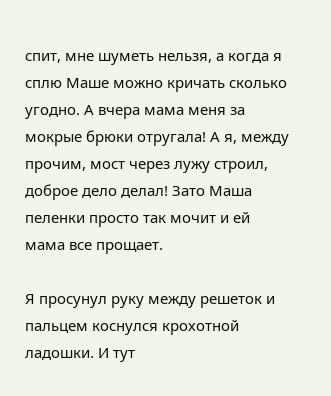спит, мне шуметь нельзя, а когда я сплю Маше можно кричать сколько угодно. А вчера мама меня за мокрые брюки отругала! А я, между прочим, мост через лужу строил, доброе дело делал! Зато Маша пеленки просто так мочит и ей мама все прощает.

Я просунул руку между решеток и пальцем коснулся крохотной ладошки. И тут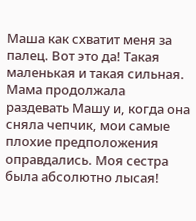Маша как схватит меня за палец. Вот это да! Такая маленькая и такая сильная. Мама продолжала раздевать Машу и, когда она сняла чепчик, мои самые плохие предположения оправдались. Моя сестра была абсолютно лысая!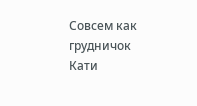Совсем как грудничок Кати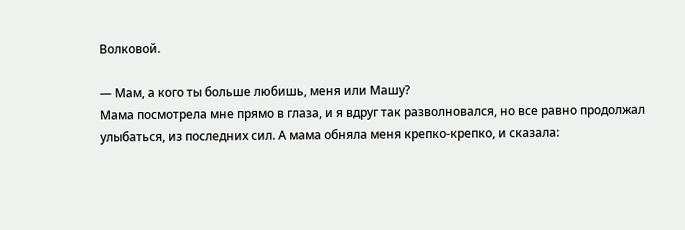Волковой.

— Мам, а кого ты больше любишь, меня или Машу?
Мама посмотрела мне прямо в глаза, и я вдруг так разволновался, но все равно продолжал улыбаться, из последних сил. А мама обняла меня крепко-крепко, и сказала: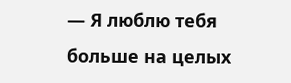— Я люблю тебя больше на целых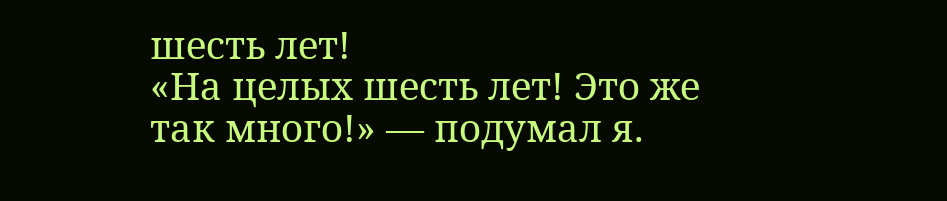шесть лет!
«На целых шесть лет! Это же так много!» — подумал я.